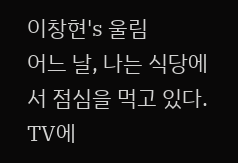이창현's 울림
어느 날, 나는 식당에서 점심을 먹고 있다.
TV에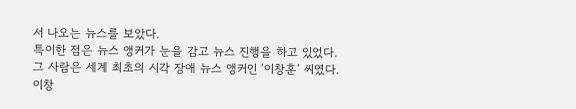서 나오는 뉴스를 보았다.
특이한 점은 뉴스 앵커가 눈을 감고 뉴스 진행을 하고 있었다.
그 사람은 세계 최초의 시각 장애 뉴스 앵커인 ‘이창훈’ 씨였다.
이창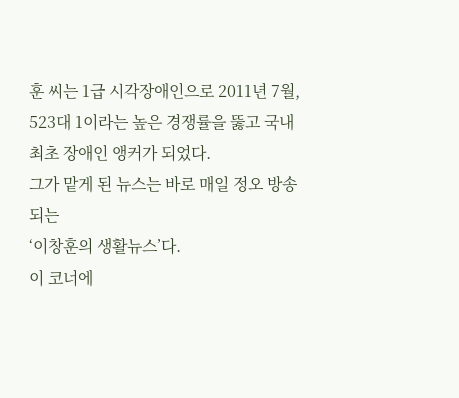훈 씨는 1급 시각장애인으로 2011년 7월,
523대 1이라는 높은 경쟁률을 뚫고 국내 최초 장애인 앵커가 되었다.
그가 맡게 된 뉴스는 바로 매일 정오 방송되는
‘이창훈의 생활뉴스’다.
이 코너에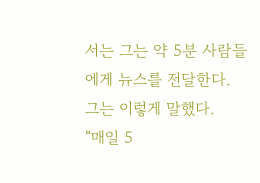서는 그는 약 5분 사람들에게 뉴스를 전달한다.
그는 이렇게 말했다.
“매일 5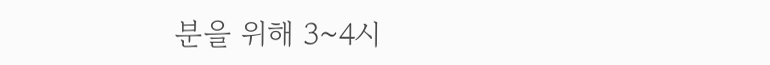분을 위해 3~4시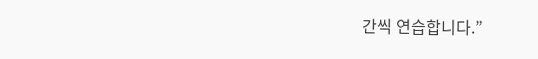간씩 연습합니다.”